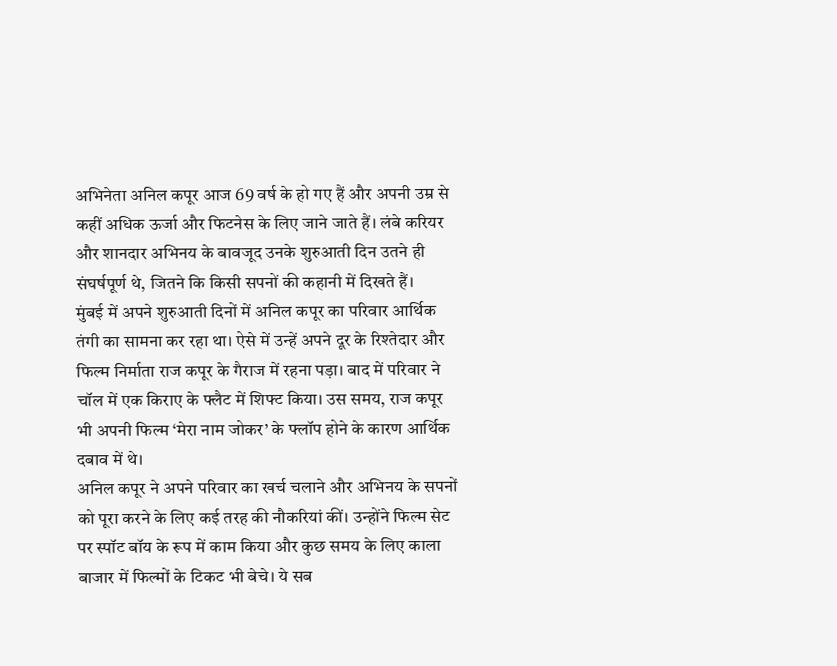अभिनेता अनिल कपूर आज 69 वर्ष के हो गए हैं और अपनी उम्र से कहीं अधिक ऊर्जा और फिटनेस के लिए जाने जाते हैं। लंबे करियर और शानदार अभिनय के बावजूद उनके शुरुआती दिन उतने ही संघर्षपूर्ण थे, जितने कि किसी सपनों की कहानी में दिखते हैं।
मुंबई में अपने शुरुआती दिनों में अनिल कपूर का परिवार आर्थिक तंगी का सामना कर रहा था। ऐसे में उन्हें अपने दूर के रिश्तेदार और फिल्म निर्माता राज कपूर के गैराज में रहना पड़ा। बाद में परिवार ने चॉल में एक किराए के फ्लैट में शिफ्ट किया। उस समय, राज कपूर भी अपनी फिल्म ‘मेरा नाम जोकर’ के फ्लॉप होने के कारण आर्थिक दबाव में थे।
अनिल कपूर ने अपने परिवार का खर्च चलाने और अभिनय के सपनों को पूरा करने के लिए कई तरह की नौकरियां कीं। उन्होंने फिल्म सेट पर स्पॉट बॉय के रूप में काम किया और कुछ समय के लिए काला बाजार में फिल्मों के टिकट भी बेचे। ये सब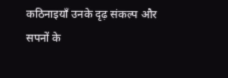कठिनाइयाँ उनके दृढ़ संकल्प और सपनों के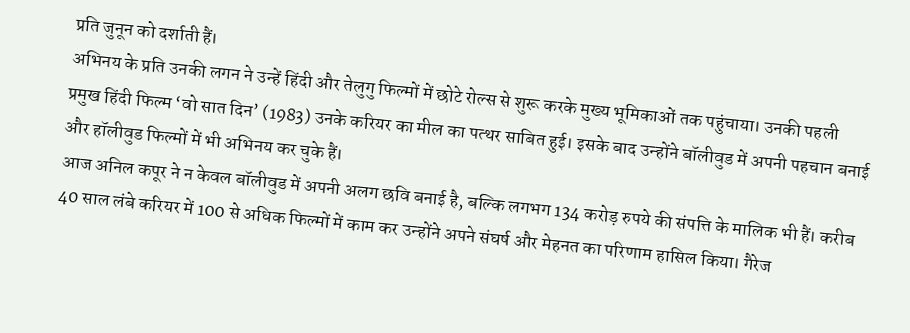प्रति जुनून को दर्शाती हैं।
अभिनय के प्रति उनकी लगन ने उन्हें हिंदी और तेलुगु फिल्मों में छोटे रोल्स से शुरू करके मुख्य भूमिकाओं तक पहुंचाया। उनकी पहली प्रमुख हिंदी फिल्म ‘वो सात दिन’ (1983) उनके करियर का मील का पत्थर साबित हुई। इसके बाद उन्होंने बॉलीवुड में अपनी पहचान बनाई और हॉलीवुड फिल्मों में भी अभिनय कर चुके हैं।
आज अनिल कपूर ने न केवल बॉलीवुड में अपनी अलग छवि बनाई है, बल्कि लगभग 134 करोड़ रुपये की संपत्ति के मालिक भी हैं। करीब 40 साल लंबे करियर में 100 से अधिक फिल्मों में काम कर उन्होंने अपने संघर्ष और मेहनत का परिणाम हासिल किया। गैरेज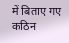में बिताए गए कठिन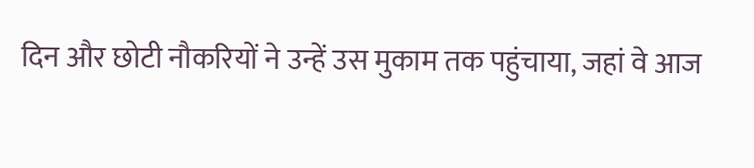दिन और छोटी नौकरियों ने उन्हें उस मुकाम तक पहुंचाया, जहां वे आज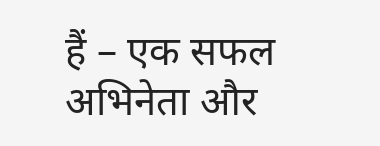हैं – एक सफल अभिनेता और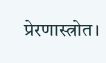प्रेरणास्त्रोत।